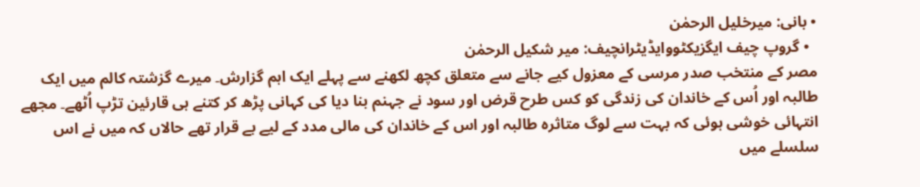• بانی: میرخلیل الرحمٰن
  • گروپ چیف ایگزیکٹووایڈیٹرانچیف: میر شکیل الرحمٰن
مصر کے منتخب صدر مرسی کے معزول کیے جانے سے متعلق کچھ لکھنے سے پہلے ایک اہم گزارش۔ میرے گزشتہ کالم میں ایک طالبہ اور اُس کے خاندان کی زندگی کو کس طرح قرض اور سود نے جہنم بنا دیا کی کہانی پڑھ کر کتنے ہی قارئین تڑپ اُٹھے۔ مجھے انتہائی خوشی ہوئی کہ بہت سے لوگ متاثرہ طالبہ اور اس کے خاندان کی مالی مدد کے لیے بے قرار تھے حالاں کہ میں نے اس سلسلے میں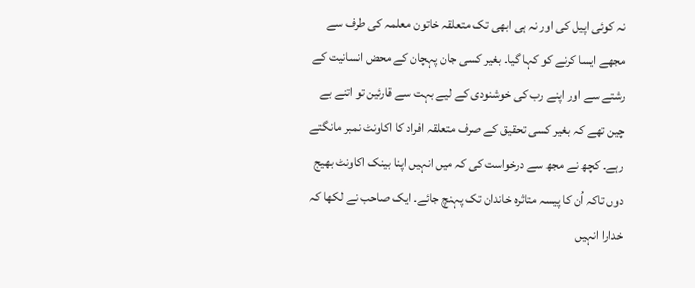نہ کوئی اپیل کی اور نہ ہی ابھی تک متعلقہ خاتون معلمہ کی طرف سے مجھے ایسا کرنے کو کہا گیا۔ بغیر کسی جان پہچان کے محض انسانیت کے رشتے سے اور اپنے رب کی خوشنودی کے لیے بہت سے قارئین تو اتنے بے چین تھے کہ بغیر کسی تحقیق کے صرف متعلقہ افراد کا اکاونٹ نمبر مانگتے رہے۔ کچھ نے مجھ سے درخواست کی کہ میں انہیں اپنا بینک اکاونٹ بھیج دوں تاکہ اُن کا پیسہ متاثرہ خاندان تک پہنچ جائے۔ ایک صاحب نے لکھا کہ خدارا انہیں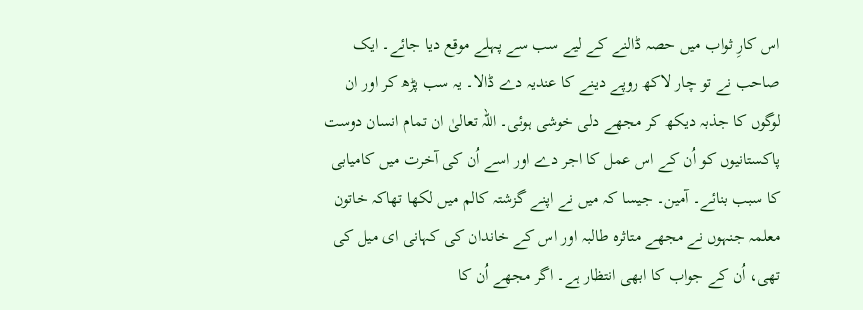اس کارِ ثواب میں حصہ ڈالنے کے لیے سب سے پہلے موقع دیا جائے۔ ایک صاحب نے تو چار لاکھ روپے دینے کا عندیہ دے ڈالا۔ یہ سب پڑھ کر اور ان لوگوں کا جذبہ دیکھ کر مجھے دلی خوشی ہوئی۔ اللہ تعالیٰ ان تمام انسان دوست پاکستانیوں کو اُن کے اس عمل کا اجر دے اور اسے اُن کی آخرت میں کامیابی کا سبب بنائے۔ آمین۔ جیسا کہ میں نے اپنے گزشتہ کالم میں لکھا تھاکہ خاتون معلمہ جنہوں نے مجھے متاثرہ طالبہ اور اس کے خاندان کی کہانی ای میل کی تھی، اُن کے جواب کا ابھی انتظار ہے۔ اگر مجھے اُن کا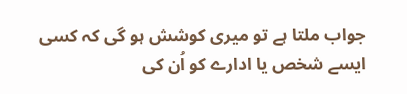جواب ملتا ہے تو میری کوشش ہو گی کہ کسی ایسے شخص یا ادارے کو اُن کی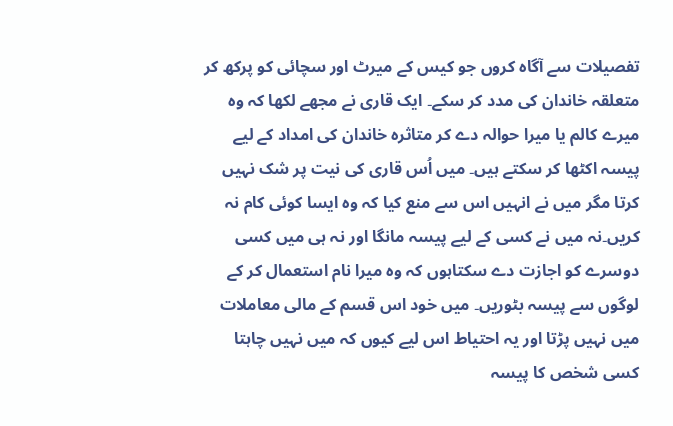تفصیلات سے آگاہ کروں جو کیس کے میرٹ اور سچائی کو پرکھ کر متعلقہ خاندان کی مدد کر سکے۔ ایک قاری نے مجھے لکھا کہ وہ میرے کالم یا میرا حوالہ دے کر متاثرہ خاندان کی امداد کے لیے پیسہ اکٹھا کر سکتے ہیں۔ میں اُس قاری کی نیت پر شک نہیں کرتا مگر میں نے انہیں اس سے منع کیا کہ وہ ایسا کوئی کام نہ کریں۔نہ میں نے کسی کے لیے پیسہ مانگا اور نہ ہی میں کسی دوسرے کو اجازت دے سکتاہوں کہ وہ میرا نام استعمال کر کے لوگوں سے پیسہ بٹوریں۔ میں خود اس قسم کے مالی معاملات میں نہیں پڑتا اور یہ احتیاط اس لیے کیوں کہ میں نہیں چاہتا کسی شخص کا پیسہ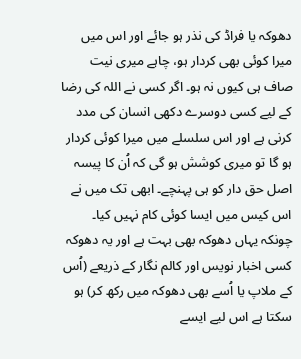دھوکہ یا فراڈ کی نذر ہو جائے اور اس میں میرا کوئی بھی کردار ہو، چاہے میری نیت صاف ہی کیوں نہ ہو۔ اگر کسی نے اللہ کی رضا کے لیے کسی دوسرے دکھی انسان کی مدد کرنی ہے اور اس سلسلے میں میرا کوئی کردار ہو گا تو میری کوشش ہو گی کہ اُن کا پیسہ اصل حق دار کو ہی پہنچے۔ ابھی تک میں نے اس کیس میں ایسا کوئی کام نہیں کیا۔ چونکہ یہاں دھوکہ بھی بہت ہے اور یہ دھوکہ کسی اخبار نویس اور کالم نگار کے ذریعے (اُس کے ملاپ یا اُسے بھی دھوکہ میں رکھ کر) ہو سکتا ہے اس لیے ایسے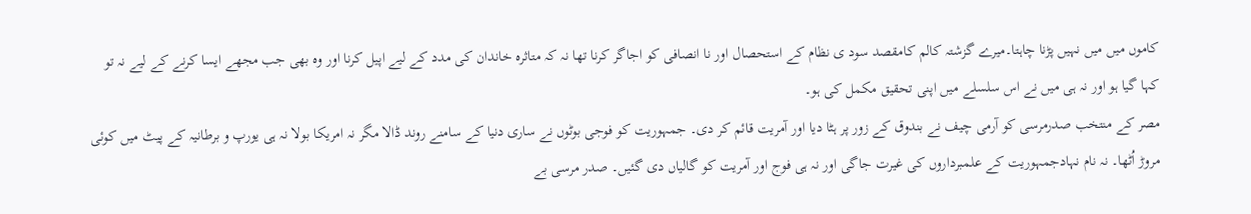کاموں میں میں نہیں پڑنا چاہتا۔میرے گزشتہ کالم کامقصد سود ی نظام کے استحصال اور نا انصافی کو اجاگر کرنا تھا نہ کہ متاثرہ خاندان کی مدد کے لیے اپیل کرنا اور وہ بھی جب مجھے ایسا کرنے کے لیے نہ تو کہا گیا ہو اور نہ ہی میں نے اس سلسلے میں اپنی تحقیق مکمل کی ہو۔
مصر کے منتخب صدرمرسی کو آرمی چیف نے بندوق کے زور پر ہٹا دیا اور آمریت قائم کر دی۔ جمہوریت کو فوجی بوٹوں نے ساری دنیا کے سامنے روند ڈالا مگر نہ امریکا بولا نہ ہی یورپ و برطانیہ کے پیٹ میں کوئی مروڑ اُٹھا۔ نہ نام نہادجمہوریت کے علمبرداروں کی غیرت جاگی اور نہ ہی فوج اور آمریت کو گالیاں دی گئیں۔ صدر مرسی بے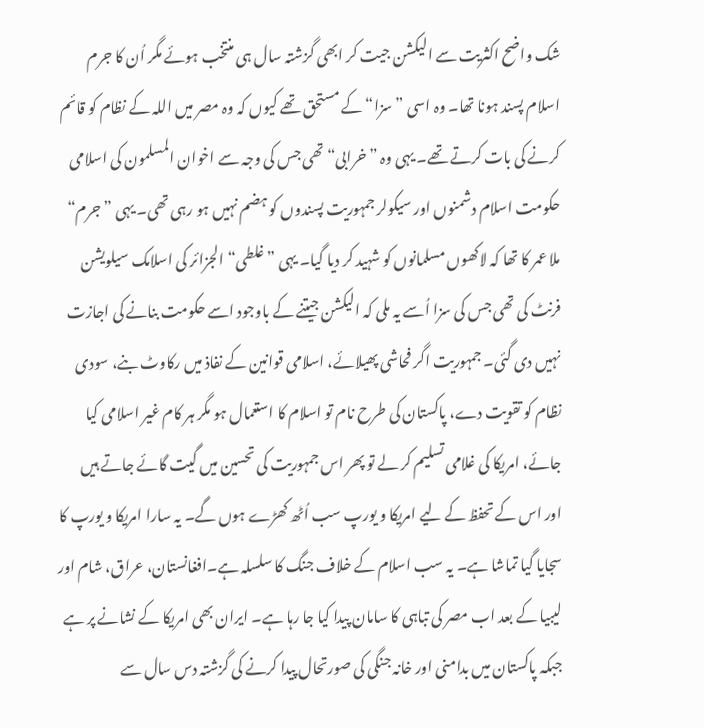شک واضح اکثریت سے الیکشن جیت کر ابھی گزشتہ سال ہی منتخب ہوئے مگر اُن کا جرم اسلام پسند ہونا تھا۔ وہ اسی ”سزا“ کے مستحق تھے کیوں کہ وہ مصر میں اللہ کے نظام کو قائم کرنے کی بات کرتے تھے۔ یہی وہ ”خرابی“ تھی جس کی وجہ سے اخوان المسلمون کی اسلامی حکومت اسلام دشمنوں اور سیکولر جمہوریت پسندوں کو ہضم نہیں ہو رہی تھی۔ یہی ”جرم“ ملا عمر کا تھا کہ لاکھوں مسلمانوں کو شہید کر دیا گیا۔ یہی ”غلطی“ الجزائر کی اسلامک سیلویشن فرنٹ کی تھی جس کی سزا اُسے یہ ملی کہ الیکشن جیتنے کے باوجود اسے حکومت بنانے کی اجازت نہیں دی گئی۔ جمہوریت اگر فحاشی پھیلائے، اسلامی قوانین کے نفاذ میں رکاوٹ بنے، سودی نظام کو تقویت دے، پاکستان کی طرح نام تو اسلام کا استعمال ہو مگر ہر کام غیر اسلامی کیا جائے، امریکا کی غلامی تسلیم کر لے تو پھر اس جمہوریت کی تحسین میں گیت گائے جاتے ہیں اور اس کے تحفظ کے لیے امریکا و یورپ سب اُٹھ کھڑے ہوں گے۔ یہ سارا امریکا و یورپ کا سجایا گیا تماشا ہے۔ یہ سب اسلام کے خلاف جنگ کا سلسلہ ہے۔افغانستان، عراق، شام اور لیبیا کے بعد اب مصر کی تباہی کا سامان پیدا کیا جا رہا ہے۔ ایران بھی امریکا کے نشانے پر ہے جبکہ پاکستان میں بدامنی اور خانہ جنگی کی صورتحال پیدا کرنے کی گزشتہ دس سال سے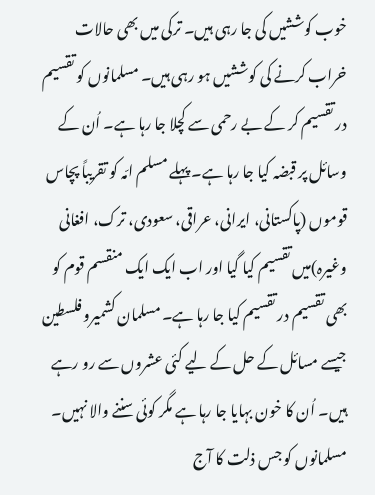خوب کوششیں کی جا رہی ہیں۔ ترکی میں بھی حالات خراب کرنے کی کوششیں ہو رہی ہیں۔ مسلمانوں کو تقسیم در تقسیم کر کے بے رحمی سے کچلا جا رہا ہے۔ اُن کے وسائل پر قبضہ کیا جا رہا ہے۔ پہلے مسلم امّہ کو تقریباً پچاس قوموں (پاکستانی، ایرانی، عراقی، سعودی، ترک، افغانی وغیرہ)میں تقسیم کیا گیا اور اب ایک ایک منقسم قوم کو بھی تقسیم در تقسیم کیا جا رہا ہے۔ مسلمان کشمیرو فلسطین جیسے مسائل کے حل کے لیے کئی عشروں سے رو رہے ہیں۔ اُن کا خون بہایا جا رہا ہے مگر کوئی سننے والا نہیں۔ مسلمانوں کو جس ذلت کا آج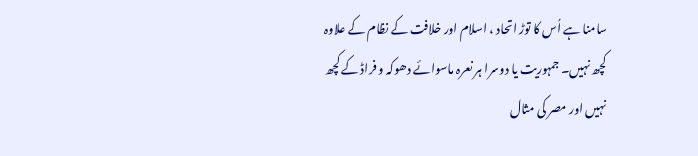سامنا ہے اُس کا توڑ اتحاد ، اسلام اور خلافت کے نظام کے علاوہ کچھ نہیں۔ جمہوریت یا دوسرا ہر نعرہ ماسوائے دھوکہ و فراڈ کے کچھ نہیں اور مصر کی مثال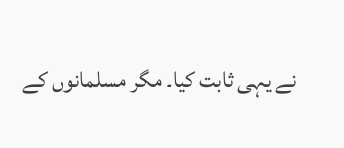نے یہی ثابت کیا۔ مگر مسلمانوں کے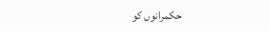حکمرانوں کو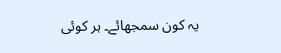یہ کون سمجھائے۔ ہر کوئی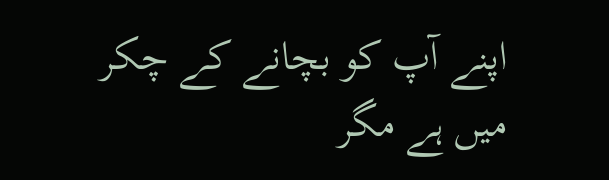اپنے آپ کو بچانے کے چکر میں ہے مگر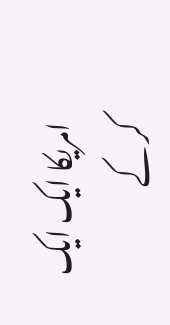امریکا ایک ایک کر کے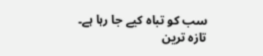سب کو تباہ کیے جا رہا ہے۔
تازہ ترین